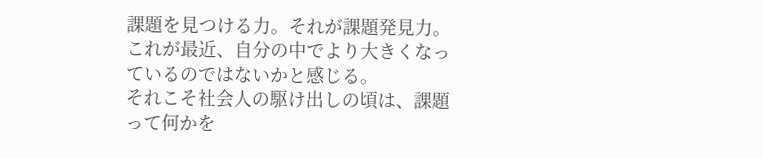課題を見つける力。それが課題発見力。
これが最近、自分の中でより大きくなっているのではないかと感じる。
それこそ社会人の駆け出しの頃は、課題って何かを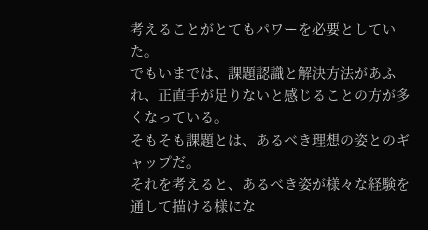考えることがとてもパワーを必要としていた。
でもいまでは、課題認識と解決方法があふれ、正直手が足りないと感じることの方が多くなっている。
そもそも課題とは、あるべき理想の姿とのギャップだ。
それを考えると、あるべき姿が様々な経験を通して描ける様にな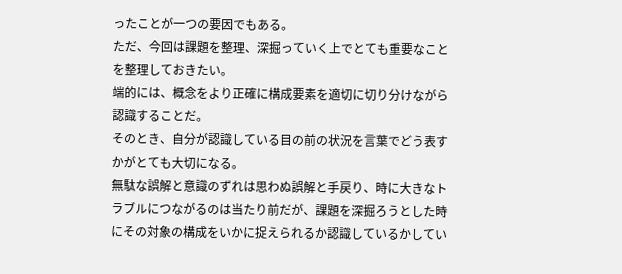ったことが一つの要因でもある。
ただ、今回は課題を整理、深掘っていく上でとても重要なことを整理しておきたい。
端的には、概念をより正確に構成要素を適切に切り分けながら認識することだ。
そのとき、自分が認識している目の前の状況を言葉でどう表すかがとても大切になる。
無駄な誤解と意識のずれは思わぬ誤解と手戻り、時に大きなトラブルにつながるのは当たり前だが、課題を深掘ろうとした時にその対象の構成をいかに捉えられるか認識しているかしてい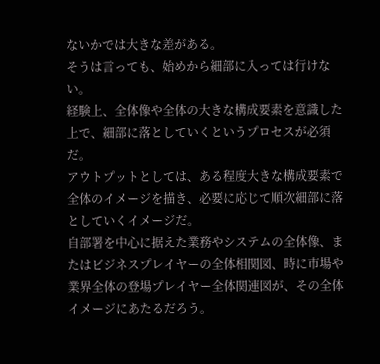ないかでは大きな差がある。
そうは言っても、始めから細部に入っては行けない。
経験上、全体像や全体の大きな構成要素を意識した上で、細部に落としていくというプロセスが必須だ。
アウトプットとしては、ある程度大きな構成要素で全体のイメージを描き、必要に応じて順次細部に落としていくイメージだ。
自部署を中心に据えた業務やシステムの全体像、またはビジネスプレイヤーの全体相関図、時に市場や業界全体の登場プレイヤー全体関連図が、その全体イメージにあたるだろう。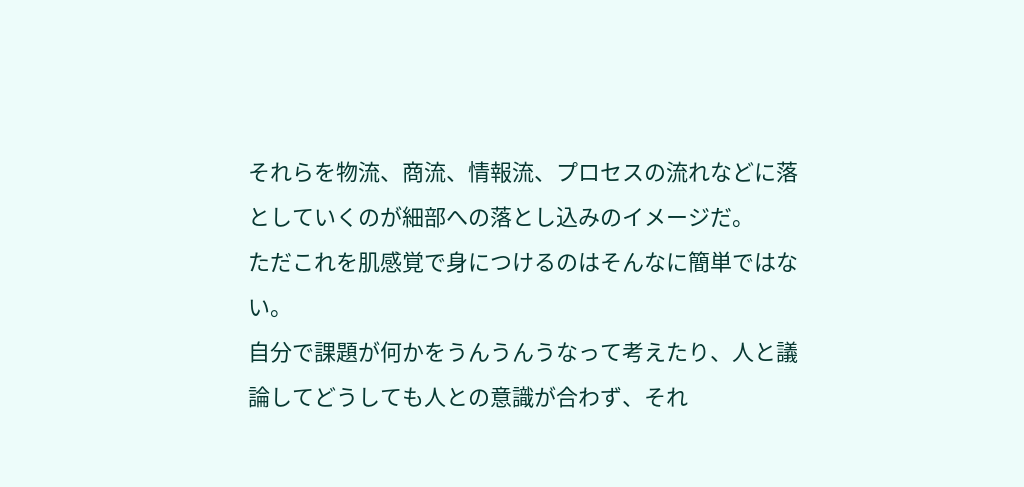それらを物流、商流、情報流、プロセスの流れなどに落としていくのが細部への落とし込みのイメージだ。
ただこれを肌感覚で身につけるのはそんなに簡単ではない。
自分で課題が何かをうんうんうなって考えたり、人と議論してどうしても人との意識が合わず、それ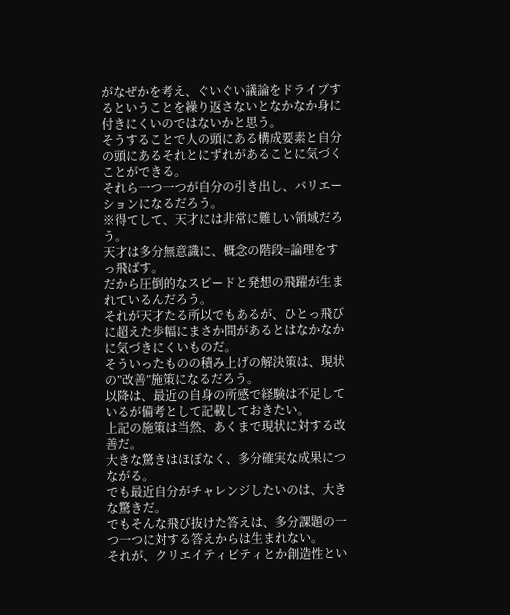がなぜかを考え、ぐいぐい議論をドライブするということを繰り返さないとなかなか身に付きにくいのではないかと思う。
そうすることで人の頭にある構成要素と自分の頭にあるそれとにずれがあることに気づくことができる。
それら一つ一つが自分の引き出し、バリエーションになるだろう。
※得てして、天才には非常に難しい領域だろう。
天才は多分無意識に、概念の階段=論理をすっ飛ばす。
だから圧倒的なスピードと発想の飛躍が生まれているんだろう。
それが天才たる所以でもあるが、ひとっ飛びに超えた歩幅にまさか間があるとはなかなかに気づきにくいものだ。
そういったものの積み上げの解決策は、現状の”改善”施策になるだろう。
以降は、最近の自身の所感で経験は不足しているが備考として記載しておきたい。
上記の施策は当然、あくまで現状に対する改善だ。
大きな驚きはほぼなく、多分確実な成果につながる。
でも最近自分がチャレンジしたいのは、大きな驚きだ。
でもそんな飛び抜けた答えは、多分課題の一つ一つに対する答えからは生まれない。
それが、クリエイティビティとか創造性とい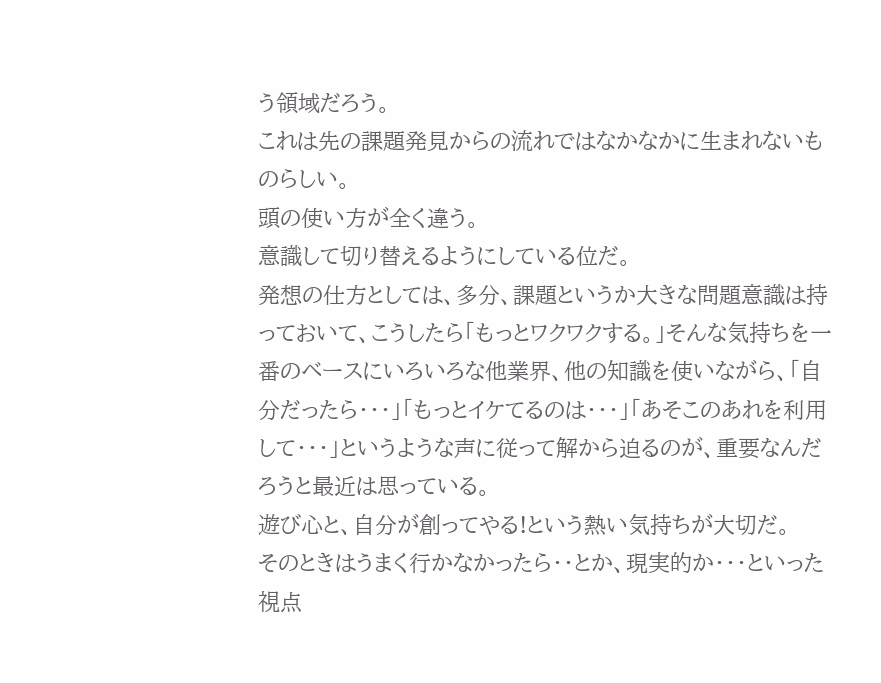う領域だろう。
これは先の課題発見からの流れではなかなかに生まれないものらしい。
頭の使い方が全く違う。
意識して切り替えるようにしている位だ。
発想の仕方としては、多分、課題というか大きな問題意識は持っておいて、こうしたら「もっとワクワクする。」そんな気持ちを一番のベースにいろいろな他業界、他の知識を使いながら、「自分だったら・・・」「もっとイケてるのは・・・」「あそこのあれを利用して・・・」というような声に従って解から迫るのが、重要なんだろうと最近は思っている。
遊び心と、自分が創ってやる!という熱い気持ちが大切だ。
そのときはうまく行かなかったら・・とか、現実的か・・・といった視点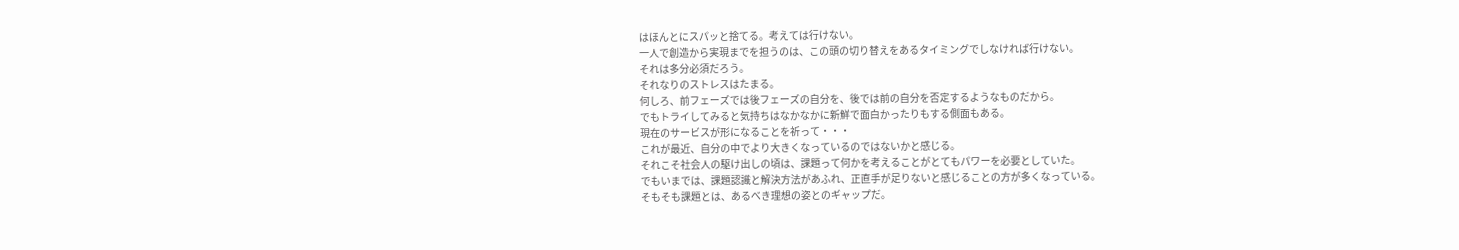はほんとにスパッと捨てる。考えては行けない。
一人で創造から実現までを担うのは、この頭の切り替えをあるタイミングでしなければ行けない。
それは多分必須だろう。
それなりのストレスはたまる。
何しろ、前フェーズでは後フェーズの自分を、後では前の自分を否定するようなものだから。
でもトライしてみると気持ちはなかなかに新鮮で面白かったりもする側面もある。
現在のサービスが形になることを祈って・・・
これが最近、自分の中でより大きくなっているのではないかと感じる。
それこそ社会人の駆け出しの頃は、課題って何かを考えることがとてもパワーを必要としていた。
でもいまでは、課題認識と解決方法があふれ、正直手が足りないと感じることの方が多くなっている。
そもそも課題とは、あるべき理想の姿とのギャップだ。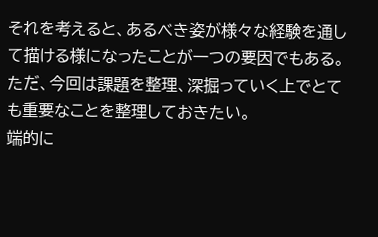それを考えると、あるべき姿が様々な経験を通して描ける様になったことが一つの要因でもある。
ただ、今回は課題を整理、深掘っていく上でとても重要なことを整理しておきたい。
端的に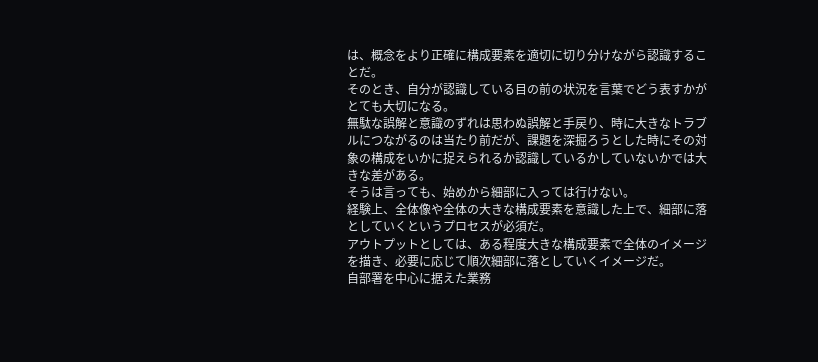は、概念をより正確に構成要素を適切に切り分けながら認識することだ。
そのとき、自分が認識している目の前の状況を言葉でどう表すかがとても大切になる。
無駄な誤解と意識のずれは思わぬ誤解と手戻り、時に大きなトラブルにつながるのは当たり前だが、課題を深掘ろうとした時にその対象の構成をいかに捉えられるか認識しているかしていないかでは大きな差がある。
そうは言っても、始めから細部に入っては行けない。
経験上、全体像や全体の大きな構成要素を意識した上で、細部に落としていくというプロセスが必須だ。
アウトプットとしては、ある程度大きな構成要素で全体のイメージを描き、必要に応じて順次細部に落としていくイメージだ。
自部署を中心に据えた業務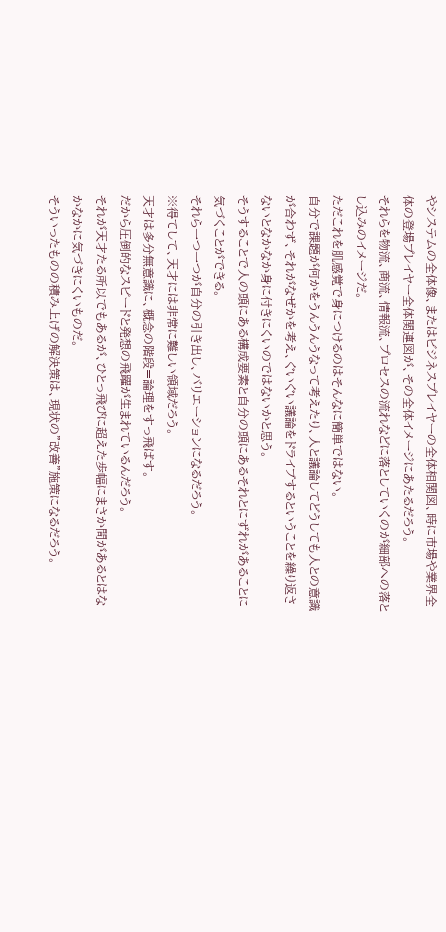やシステムの全体像、またはビジネスプレイヤーの全体相関図、時に市場や業界全体の登場プレイヤー全体関連図が、その全体イメージにあたるだろう。
それらを物流、商流、情報流、プロセスの流れなどに落としていくのが細部への落とし込みのイメージだ。
ただこれを肌感覚で身につけるのはそんなに簡単ではない。
自分で課題が何かをうんうんうなって考えたり、人と議論してどうしても人との意識が合わず、それがなぜかを考え、ぐいぐい議論をドライブするということを繰り返さないとなかなか身に付きにくいのではないかと思う。
そうすることで人の頭にある構成要素と自分の頭にあるそれとにずれがあることに気づくことができる。
それら一つ一つが自分の引き出し、バリエーションになるだろう。
※得てして、天才には非常に難しい領域だろう。
天才は多分無意識に、概念の階段=論理をすっ飛ばす。
だから圧倒的なスピードと発想の飛躍が生まれているんだろう。
それが天才たる所以でもあるが、ひとっ飛びに超えた歩幅にまさか間があるとはなかなかに気づきにくいものだ。
そういったものの積み上げの解決策は、現状の”改善”施策になるだろう。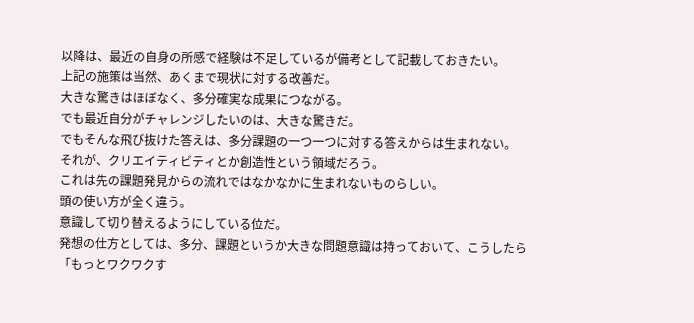以降は、最近の自身の所感で経験は不足しているが備考として記載しておきたい。
上記の施策は当然、あくまで現状に対する改善だ。
大きな驚きはほぼなく、多分確実な成果につながる。
でも最近自分がチャレンジしたいのは、大きな驚きだ。
でもそんな飛び抜けた答えは、多分課題の一つ一つに対する答えからは生まれない。
それが、クリエイティビティとか創造性という領域だろう。
これは先の課題発見からの流れではなかなかに生まれないものらしい。
頭の使い方が全く違う。
意識して切り替えるようにしている位だ。
発想の仕方としては、多分、課題というか大きな問題意識は持っておいて、こうしたら「もっとワクワクす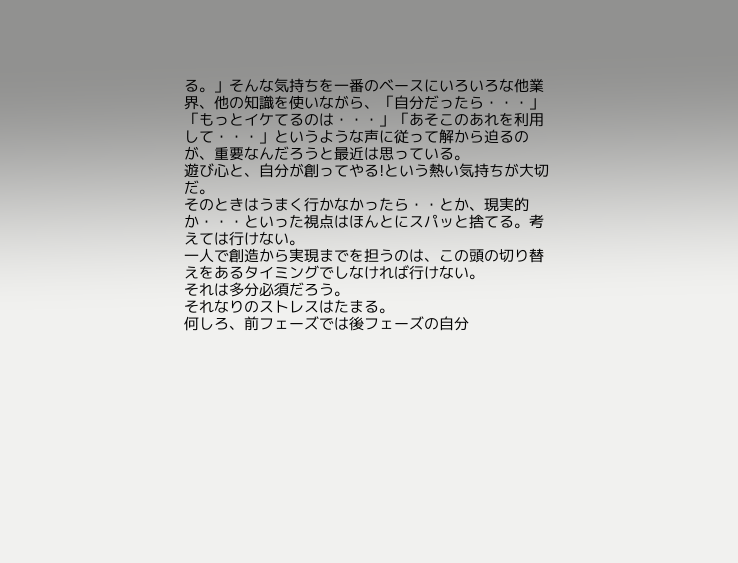る。」そんな気持ちを一番のベースにいろいろな他業界、他の知識を使いながら、「自分だったら・・・」「もっとイケてるのは・・・」「あそこのあれを利用して・・・」というような声に従って解から迫るのが、重要なんだろうと最近は思っている。
遊び心と、自分が創ってやる!という熱い気持ちが大切だ。
そのときはうまく行かなかったら・・とか、現実的か・・・といった視点はほんとにスパッと捨てる。考えては行けない。
一人で創造から実現までを担うのは、この頭の切り替えをあるタイミングでしなければ行けない。
それは多分必須だろう。
それなりのストレスはたまる。
何しろ、前フェーズでは後フェーズの自分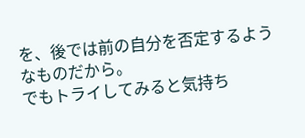を、後では前の自分を否定するようなものだから。
でもトライしてみると気持ち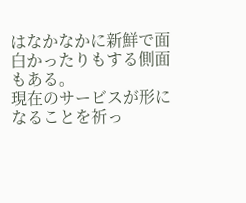はなかなかに新鮮で面白かったりもする側面もある。
現在のサービスが形になることを祈っ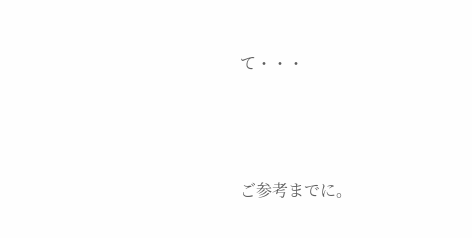て・・・





ご参考までに。